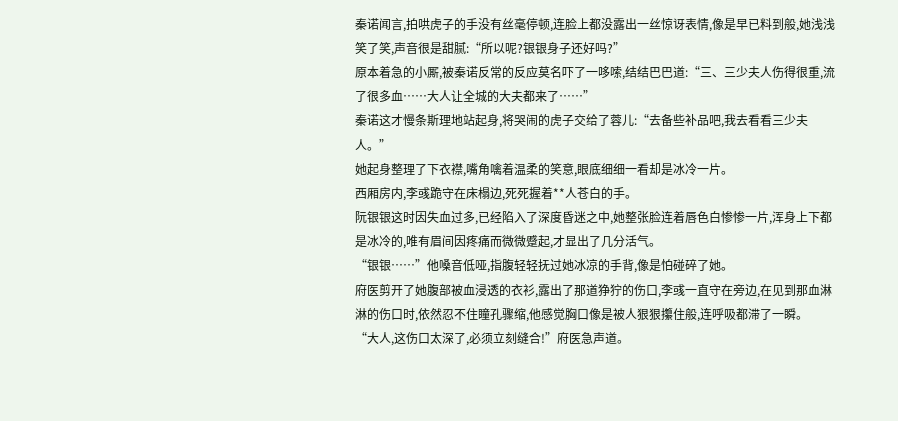秦诺闻言,拍哄虎子的手没有丝毫停顿,连脸上都没露出一丝惊讶表情,像是早已料到般,她浅浅笑了笑,声音很是甜腻:“所以呢?银银身子还好吗?”
原本着急的小厮,被秦诺反常的反应莫名吓了一哆嗦,结结巴巴道:“三、三少夫人伤得很重,流了很多血……大人让全城的大夫都来了……”
秦诺这才慢条斯理地站起身,将哭闹的虎子交给了蓉儿:“去备些补品吧,我去看看三少夫人。”
她起身整理了下衣襟,嘴角噙着温柔的笑意,眼底细细一看却是冰冷一片。
西厢房内,李彧跪守在床榻边,死死握着**人苍白的手。
阮银银这时因失血过多,已经陷入了深度昏迷之中,她整张脸连着唇色白惨惨一片,浑身上下都是冰冷的,唯有眉间因疼痛而微微蹙起,才显出了几分活气。
“银银……”他嗓音低哑,指腹轻轻抚过她冰凉的手背,像是怕碰碎了她。
府医剪开了她腹部被血浸透的衣衫,露出了那道狰狞的伤口,李彧一直守在旁边,在见到那血淋淋的伤口时,依然忍不住瞳孔骤缩,他感觉胸口像是被人狠狠攥住般,连呼吸都滞了一瞬。
“大人,这伤口太深了,必须立刻缝合!”府医急声道。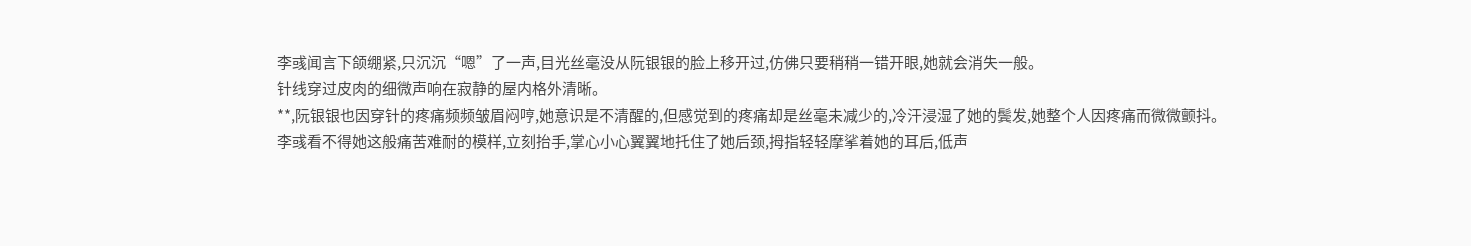李彧闻言下颌绷紧,只沉沉“嗯”了一声,目光丝毫没从阮银银的脸上移开过,仿佛只要稍稍一错开眼,她就会消失一般。
针线穿过皮肉的细微声响在寂静的屋内格外清晰。
**,阮银银也因穿针的疼痛频频皱眉闷哼,她意识是不清醒的,但感觉到的疼痛却是丝毫未减少的,冷汗浸湿了她的鬓发,她整个人因疼痛而微微颤抖。
李彧看不得她这般痛苦难耐的模样,立刻抬手,掌心小心翼翼地托住了她后颈,拇指轻轻摩挲着她的耳后,低声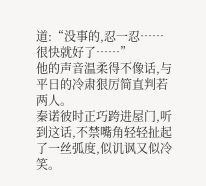道:“没事的,忍一忍……很快就好了……”
他的声音温柔得不像话,与平日的冷肃狠厉简直判若两人。
秦诺彼时正巧跨进屋门,听到这话,不禁嘴角轻轻扯起了一丝弧度,似讥讽又似冷笑。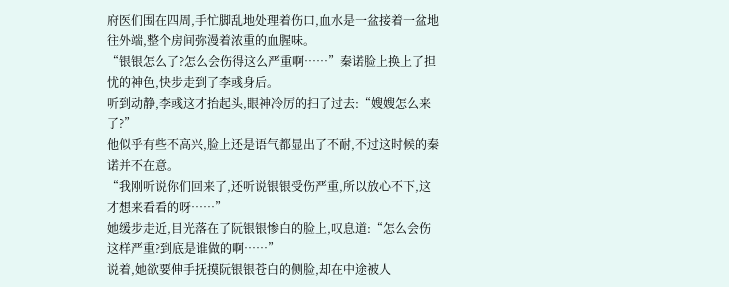府医们围在四周,手忙脚乱地处理着伤口,血水是一盆接着一盆地往外端,整个房间弥漫着浓重的血腥味。
“银银怎么了?怎么会伤得这么严重啊……”秦诺脸上换上了担忧的神色,快步走到了李彧身后。
听到动静,李彧这才抬起头,眼神冷厉的扫了过去:“嫂嫂怎么来了?”
他似乎有些不高兴,脸上还是语气都显出了不耐,不过这时候的秦诺并不在意。
“我刚听说你们回来了,还听说银银受伤严重,所以放心不下,这才想来看看的呀……”
她缓步走近,目光落在了阮银银惨白的脸上,叹息道:“怎么会伤这样严重?到底是谁做的啊……”
说着,她欲要伸手抚摸阮银银苍白的侧脸,却在中途被人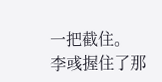一把截住。
李彧握住了那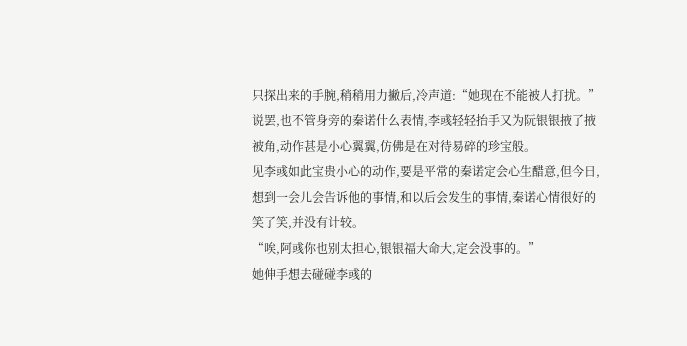只探出来的手腕,稍稍用力撇后,冷声道:“她现在不能被人打扰。”
说罢,也不管身旁的秦诺什么表情,李彧轻轻抬手又为阮银银掖了掖被角,动作甚是小心翼翼,仿佛是在对待易碎的珍宝般。
见李彧如此宝贵小心的动作,要是平常的秦诺定会心生醋意,但今日,想到一会儿会告诉他的事情,和以后会发生的事情,秦诺心情很好的笑了笑,并没有计较。
“唉,阿彧你也别太担心,银银福大命大,定会没事的。”
她伸手想去碰碰李彧的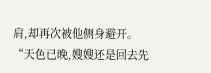肩,却再次被他侧身避开。
“天色已晚,嫂嫂还是回去先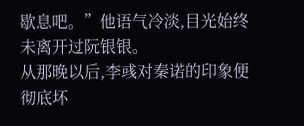歇息吧。”他语气冷淡,目光始终未离开过阮银银。
从那晚以后,李彧对秦诺的印象便彻底坏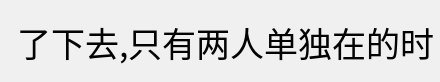了下去,只有两人单独在的时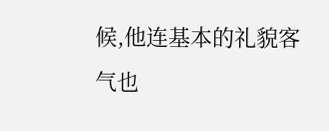候,他连基本的礼貌客气也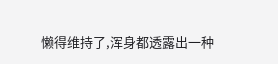懒得维持了,浑身都透露出一种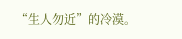“生人勿近”的冷漠。